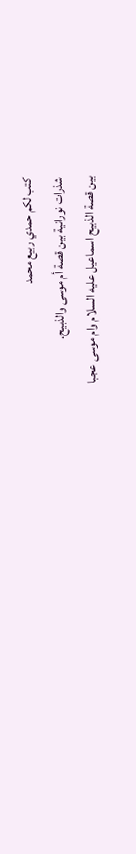كتب لكم حمدي ربيع محمد
شذرات نورانية بين قصة أم موسى والذبيح.
بين قصة الذبيح اسماعيل عليه السلام وام موسى عجبا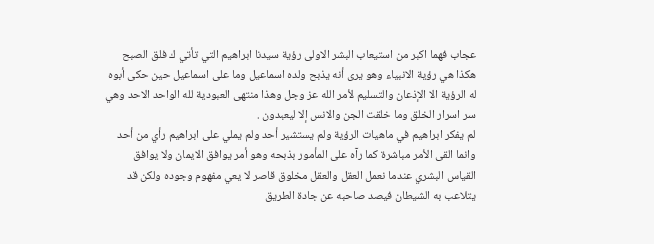عجاب فهما اكبر من استيعاب البشر الاولى رؤية سيدنا ابراهيم التي تأتي ك فلق الصبح هكذا هي رؤية الانبياء وهو يرى أنه يذبح ولده اسماعيل وما على اسماعيل حين حكى أبوه له الرؤية الا الإذعان والتسليم لأمر الله عز وجل وهذا منتهى العبودية لله الواحد الاحد وهي سر اسرار الخلق وما خلقت الجن والانس إلا ليعبدون .
لم يفكر ابراهيم في ماهيات الرؤية ولم يستشير أحد ولم يملي على ابراهيم رأي من أحد وانما القى الأمر مباشرة كما رآه على المأمور بذبحه وهو أمر يوافق الايمان ولا يوافق القياس البشري عندما نعمل العقل والعقل مخلوق قاصر لا يعي مفهوم وجوده ولكن قد يتلاعب به الشيطان فيصد صاحبه عن جادة الطريق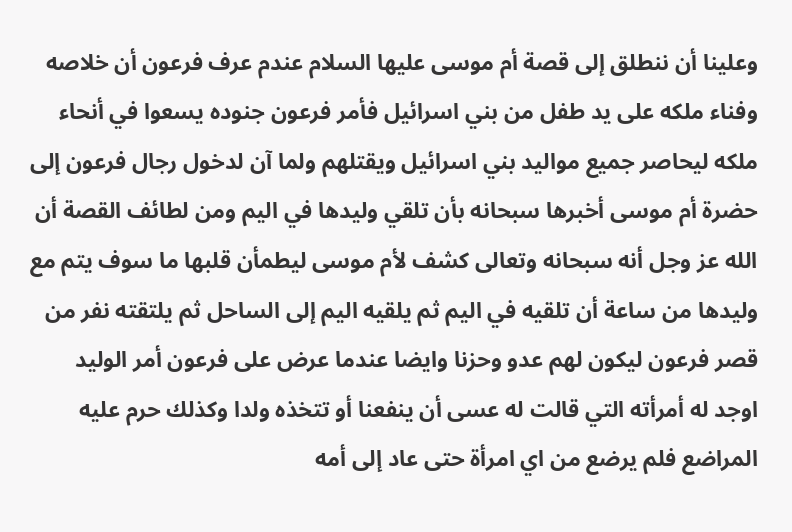وعلينا أن ننطلق إلى قصة أم موسى عليها السلام عندم عرف فرعون أن خلاصه وفناء ملكه على يد طفل من بني اسرائيل فأمر فرعون جنوده يسعوا في أنحاء ملكه ليحاصر جميع مواليد بني اسرائيل ويقتلهم ولما آن لدخول رجال فرعون إلى حضرة أم موسى أخبرها سبحانه بأن تلقي وليدها في اليم ومن لطائف القصة أن الله عز وجل أنه سبحانه وتعالى كشف لأم موسى ليطمأن قلبها ما سوف يتم مع وليدها من ساعة أن تلقيه في اليم ثم يلقيه اليم إلى الساحل ثم يلتقته نفر من قصر فرعون ليكون لهم عدو وحزنا وايضا عندما عرض على فرعون أمر الوليد اوجد له أمرأته التي قالت له عسى أن ينفعنا أو تتخذه ولدا وكذلك حرم عليه المراضع فلم يرضع من اي امرأة حتى عاد إلى أمه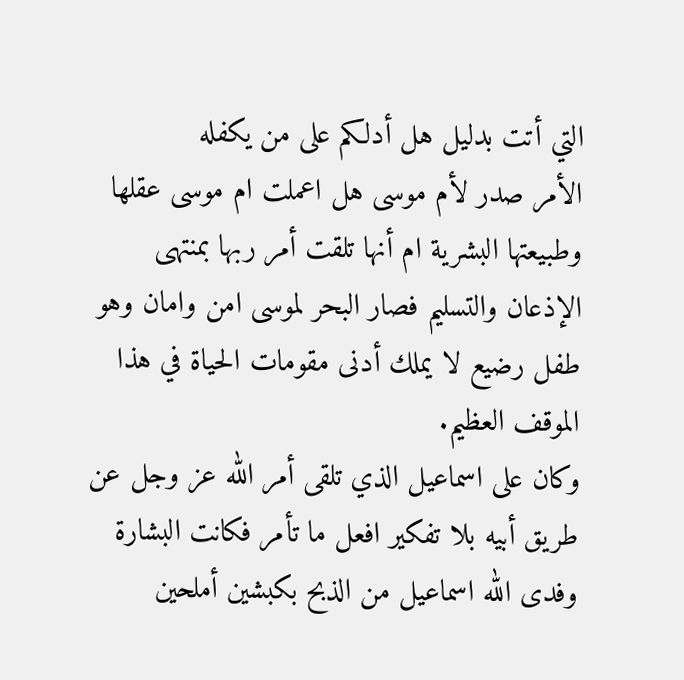التي أتت بدليل هل أدلكم على من يكفله
الأمر صدر لأم موسى هل اعملت ام موسى عقلها وطبيعتها البشرية ام أنها تلقت أمر ربها بمنتهى الإذعان والتسليم فصار البحر لموسى امن وامان وهو طفل رضيع لا يملك أدنى مقومات الحياة في هذا الموقف العظيم.
وكان على اسماعيل الذي تلقى أمر الله عز وجل عن طريق أبيه بلا تفكير افعل ما تأمر فكانت البشارة وفدى الله اسماعيل من الذبح بكبشين أملحين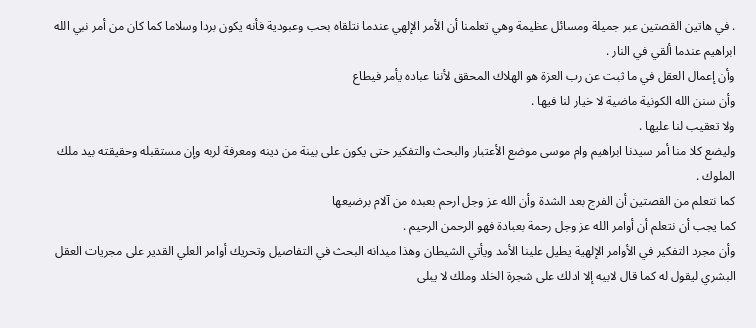. في هاتين القصتين عبر جميلة ومسائل عظيمة وهي تعلمنا أن الأمر الإلهي عندما نتلقاه بحب وعبودية فأنه يكون بردا وسلاما كما كان من أمر نبي الله ابراهيم عندما ألقي في النار .
وأن إعمال العقل في ما ثبت عن رب العزة هو الهلاك المحقق لأننا عباده يأمر فيطاع
وأن سنن الله الكونية ماضية لا خيار لنا فيها .
ولا تعقيب لنا عليها .
وليضع كلا منا أمر سيدنا ابراهيم وام موسى موضع الأعتبار والبحث والتفكير حتى يكون على بينة من دينه ومعرفة لربه وإن مستقبله وحقيقته بيد ملك الملوك .
كما نتعلم من القصتين أن الفرج بعد الشدة وأن الله عز وجل ارحم بعبده من آلام برضيعها
كما يجب أن نتعلم أن أوامر الله عز وجل رحمة بعبادة فهو الرحمن الرحيم .
وأن مجرد التفكير في الأوامر الإلهية يطيل علينا الأمد ويأتي الشيطان وهذا ميدانه البحث في التفاصيل وتحريك أوامر العلي القدير على مجريات العقل البشري ليقول له كما قال لابيه إلا ادلك على شجرة الخلد وملك لا يبلى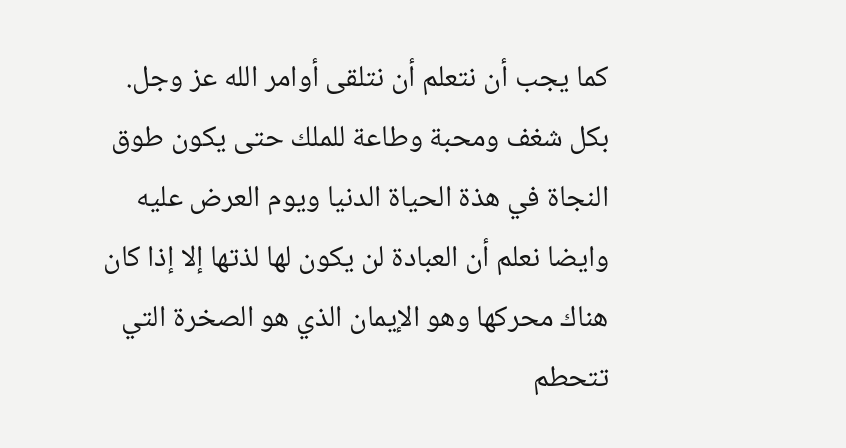كما يجب أن نتعلم أن نتلقى أوامر الله عز وجل. بكل شغف ومحبة وطاعة للملك حتى يكون طوق النجاة في هذة الحياة الدنيا ويوم العرض عليه
وايضا نعلم أن العبادة لن يكون لها لذتها إلا إذا كان هناك محركها وهو الإيمان الذي هو الصخرة التي تتحطم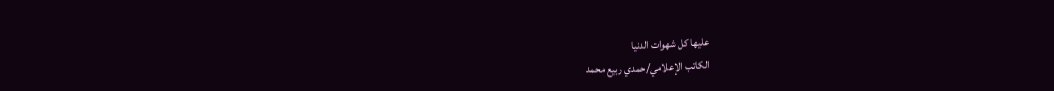عليها كل شهوات الدنيا
الكاتب الإعلامي/حمدي ربيع محمد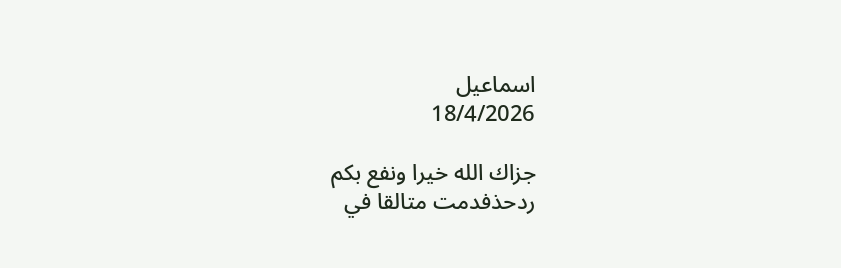اسماعيل
18/4/2026

جزاك الله خيرا ونفع بكم
ردحذفدمت متالقا في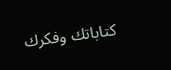كتاباتك وفكرك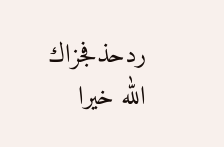ردحذفجزاك الله خيرا